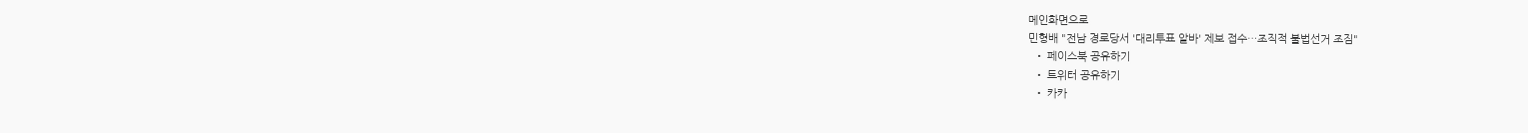메인화면으로
민형배 "전남 경로당서 '대리투표 알바' 제보 접수…조직적 불법선거 조짐"
  • 페이스북 공유하기
  • 트위터 공유하기
  • 카카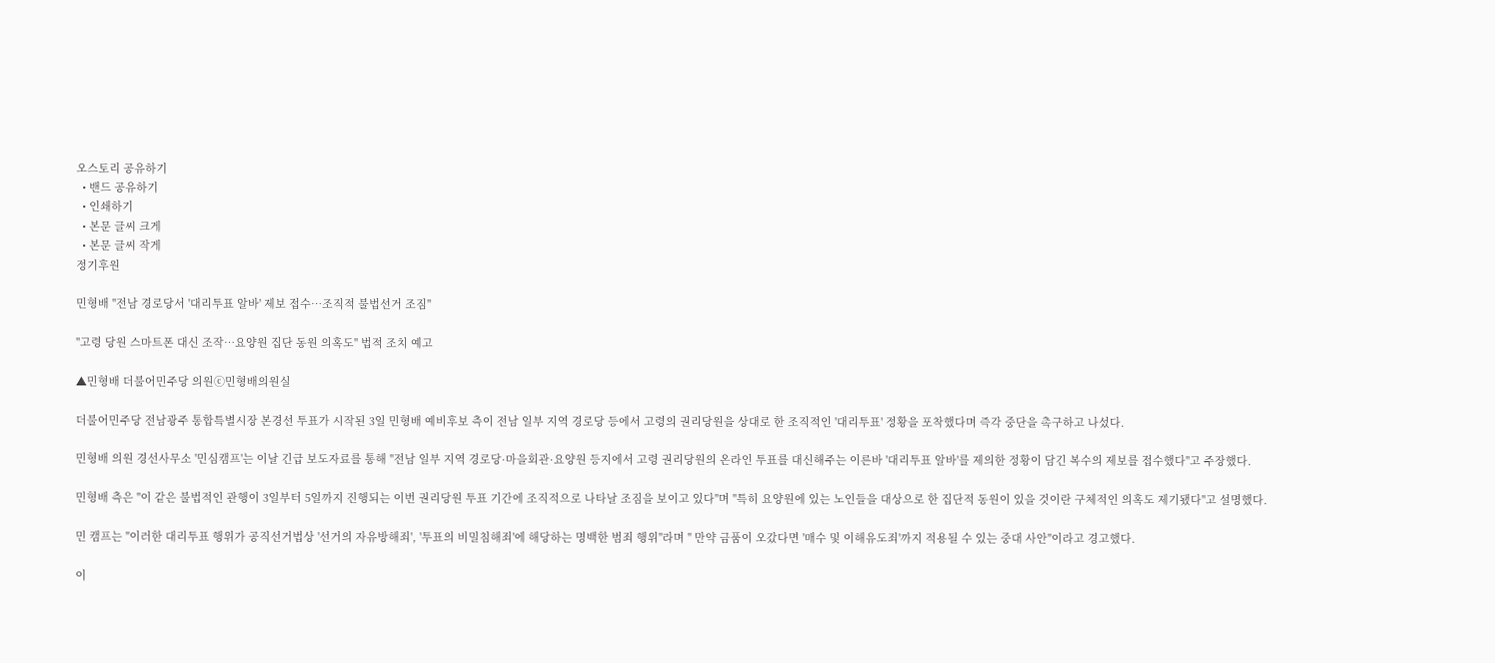오스토리 공유하기
  • 밴드 공유하기
  • 인쇄하기
  • 본문 글씨 크게
  • 본문 글씨 작게
정기후원

민형배 "전남 경로당서 '대리투표 알바' 제보 접수…조직적 불법선거 조짐"

"고령 당원 스마트폰 대신 조작…요양원 집단 동원 의혹도" 법적 조치 예고

▲민형배 더불어민주당 의원ⓒ민형배의원실

더불어민주당 전남광주 통합특별시장 본경선 투표가 시작된 3일 민형배 예비후보 측이 전남 일부 지역 경로당 등에서 고령의 권리당원을 상대로 한 조직적인 '대리투표' 정황을 포착했다며 즉각 중단을 촉구하고 나섰다.

민형배 의원 경선사무소 '민심캠프'는 이날 긴급 보도자료를 통해 "전남 일부 지역 경로당·마을회관·요양원 등지에서 고령 권리당원의 온라인 투표를 대신해주는 이른바 '대리투표 알바'를 제의한 정황이 담긴 복수의 제보를 접수했다"고 주장했다.

민형배 측은 "이 같은 불법적인 관행이 3일부터 5일까지 진행되는 이번 권리당원 투표 기간에 조직적으로 나타날 조짐을 보이고 있다"며 "특히 요양원에 있는 노인들을 대상으로 한 집단적 동원이 있을 것이란 구체적인 의혹도 제기됐다"고 설명했다.

민 캠프는 "이러한 대리투표 행위가 공직선거법상 '선거의 자유방해죄', '투표의 비밀침해죄'에 해당하는 명백한 범죄 행위"라며 " 만약 금품이 오갔다면 '매수 및 이해유도죄'까지 적용될 수 있는 중대 사안"이라고 경고했다.

이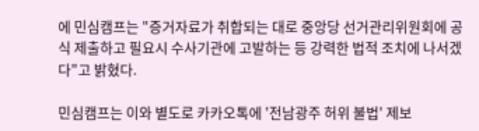에 민심캠프는 "증거자료가 취합되는 대로 중앙당 선거관리위원회에 공식 제출하고 필요시 수사기관에 고발하는 등 강력한 법적 조치에 나서겠다"고 밝혔다.

민심캠프는 이와 별도로 카카오톡에 '전남광주 허위 불법' 제보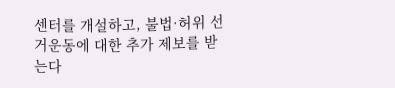센터를 개설하고, 불법·허위 선거운동에 대한 추가 제보를 받는다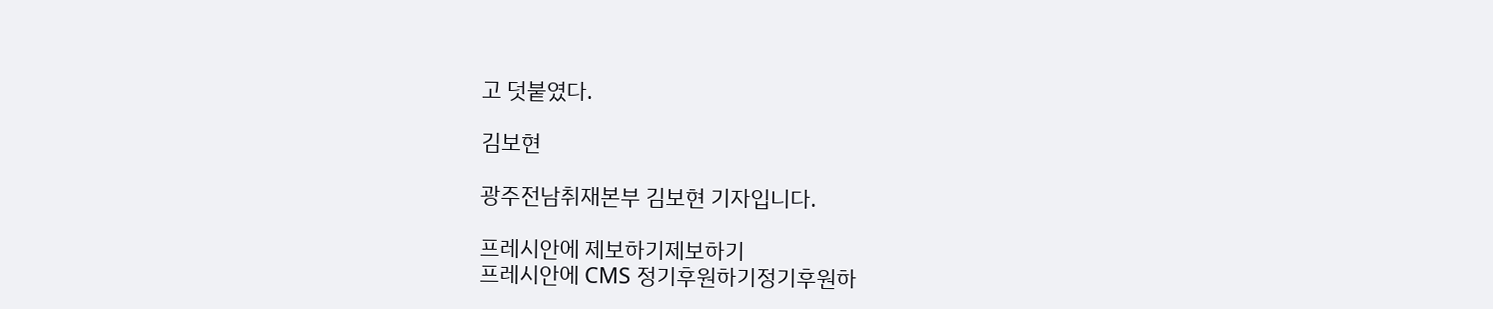고 덧붙였다.

김보현

광주전남취재본부 김보현 기자입니다.

프레시안에 제보하기제보하기
프레시안에 CMS 정기후원하기정기후원하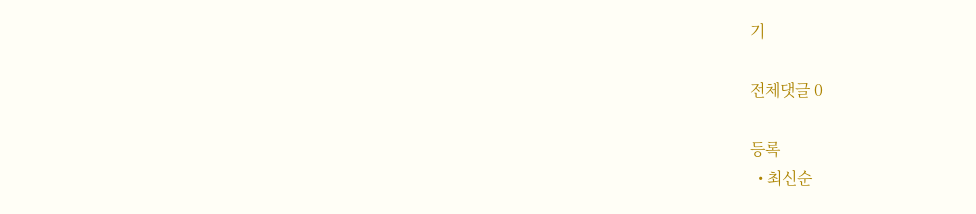기

전체댓글 0

등록
  • 최신순